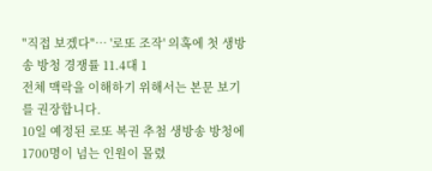"직접 보겠다"… '로또 조작' 의혹에 첫 생방송 방청 경쟁률 11.4대 1
전체 맥락을 이해하기 위해서는 본문 보기를 권장합니다.
10일 예정된 로또 복권 추첨 생방송 방청에 1700명이 넘는 인원이 몰렸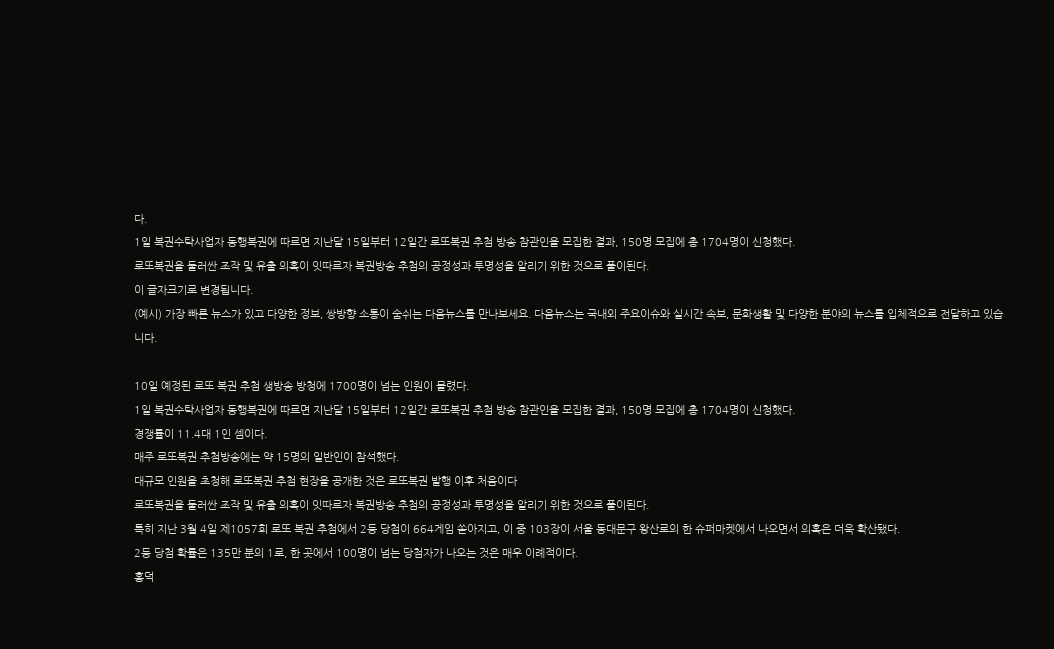다.
1일 복권수탁사업자 동행복권에 따르면 지난달 15일부터 12일간 로또복권 추첨 방송 참관인을 모집한 결과, 150명 모집에 총 1704명이 신청했다.
로또복권을 둘러싼 조작 및 유출 의혹이 잇따르자 복권방송 추첨의 공정성과 투명성을 알리기 위한 것으로 풀이된다.
이 글자크기로 변경됩니다.
(예시) 가장 빠른 뉴스가 있고 다양한 정보, 쌍방향 소통이 숨쉬는 다음뉴스를 만나보세요. 다음뉴스는 국내외 주요이슈와 실시간 속보, 문화생활 및 다양한 분야의 뉴스를 입체적으로 전달하고 있습니다.

10일 예정된 로또 복권 추첨 생방송 방청에 1700명이 넘는 인원이 몰렸다.
1일 복권수탁사업자 동행복권에 따르면 지난달 15일부터 12일간 로또복권 추첨 방송 참관인을 모집한 결과, 150명 모집에 총 1704명이 신청했다.
경쟁률이 11.4대 1인 셈이다.
매주 로또복권 추첨방송에는 약 15명의 일반인이 참석했다.
대규모 인원을 초청해 로또복권 추첨 현장을 공개한 것은 로또복권 발행 이후 처음이다
로또복권을 둘러싼 조작 및 유출 의혹이 잇따르자 복권방송 추첨의 공정성과 투명성을 알리기 위한 것으로 풀이된다.
특히 지난 3월 4일 제1057회 로또 복권 추첨에서 2등 당첨이 664게임 쏟아지고, 이 중 103장이 서울 동대문구 왕산로의 한 슈퍼마켓에서 나오면서 의혹은 더욱 확산됐다.
2등 당첨 확률은 135만 분의 1로, 한 곳에서 100명이 넘는 당첨자가 나오는 것은 매우 이례적이다.
홍덕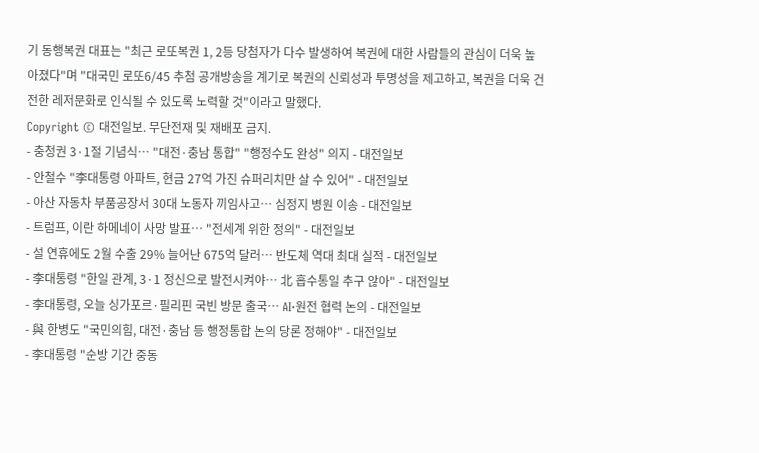기 동행복권 대표는 "최근 로또복권 1, 2등 당첨자가 다수 발생하여 복권에 대한 사람들의 관심이 더욱 높아졌다"며 "대국민 로또6/45 추첨 공개방송을 계기로 복권의 신뢰성과 투명성을 제고하고, 복권을 더욱 건전한 레저문화로 인식될 수 있도록 노력할 것"이라고 말했다.
Copyright © 대전일보. 무단전재 및 재배포 금지.
- 충청권 3·1절 기념식… "대전·충남 통합" "행정수도 완성" 의지 - 대전일보
- 안철수 "李대통령 아파트, 현금 27억 가진 슈퍼리치만 살 수 있어" - 대전일보
- 아산 자동차 부품공장서 30대 노동자 끼임사고… 심정지 병원 이송 - 대전일보
- 트럼프, 이란 하메네이 사망 발표… "전세계 위한 정의" - 대전일보
- 설 연휴에도 2월 수출 29% 늘어난 675억 달러… 반도체 역대 최대 실적 - 대전일보
- 李대통령 "한일 관계, 3·1 정신으로 발전시켜야… 北 흡수통일 추구 않아" - 대전일보
- 李대통령, 오늘 싱가포르·필리핀 국빈 방문 출국… AI·원전 협력 논의 - 대전일보
- 與 한병도 "국민의힘, 대전·충남 등 행정통합 논의 당론 정해야" - 대전일보
- 李대통령 "순방 기간 중동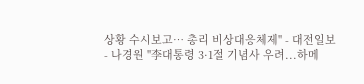상황 수시보고… 총리 비상대응체제" - 대전일보
- 나경원 "李대통령 3·1절 기념사 우려...하메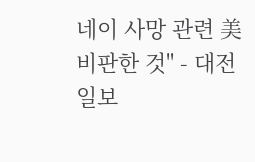네이 사망 관련 美 비판한 것" - 대전일보